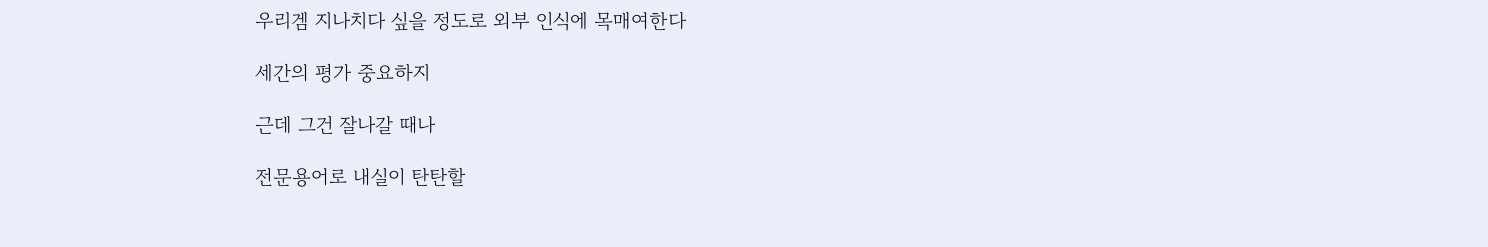우리겜 지나치다 싶을 정도로 외부 인식에 목매여한다

세간의 평가 중요하지

근데 그건 잘나갈 때나

전문용어로 내실이 탄탄할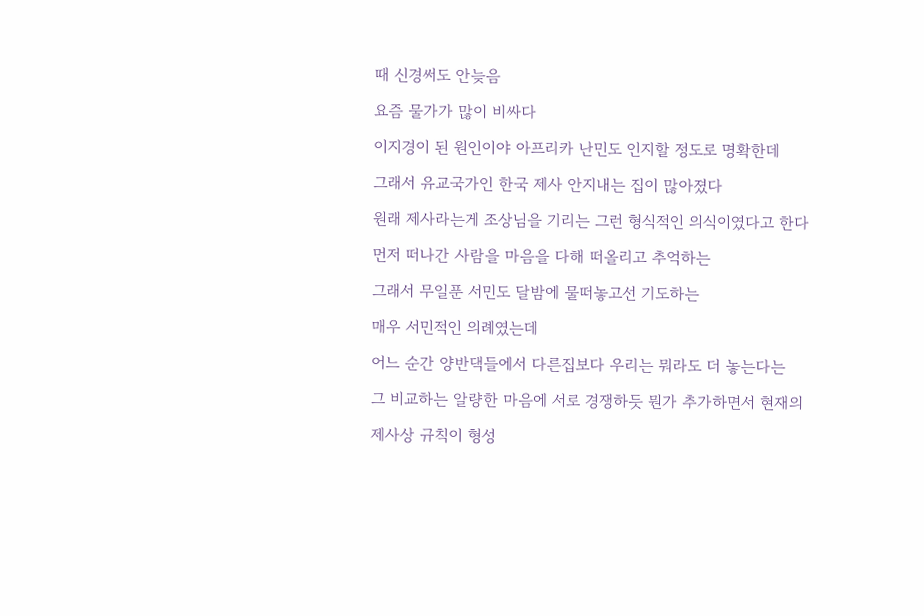때 신경써도 안늦음

요즘 물가가 많이 비싸다

이지경이 된 원인이야 아프리카 난민도 인지할 정도로 명확한데

그래서 유교국가인 한국 제사 안지내는 집이 많아졌다

원래 제사라는게 조상님을 기리는 그런 형식적인 의식이였다고 한다

먼저 떠나간 사람을 마음을 다해 떠올리고 추억하는

그래서 무일푼 서민도 달밤에 물떠놓고선 기도하는

매우 서민적인 의례였는데

어느 순간 양반댁들에서 다른집보다 우리는 뭐라도 더 놓는다는

그 비교하는 알량한 마음에 서로 경쟁하듯 뭔가 추가하면서 현재의

제사상 규칙이 형성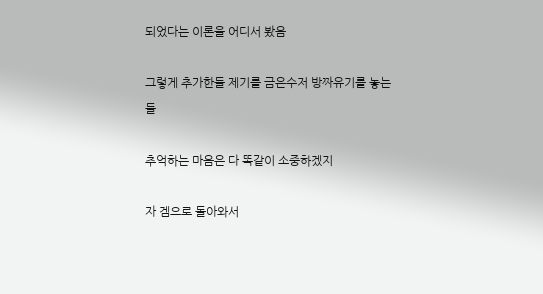되었다는 이론을 어디서 봤음

그렇게 추가한들 제기를 금은수저 방짜유기를 놓는들

추억하는 마음은 다 똑같이 소중하겠지

자 겜으로 돌아와서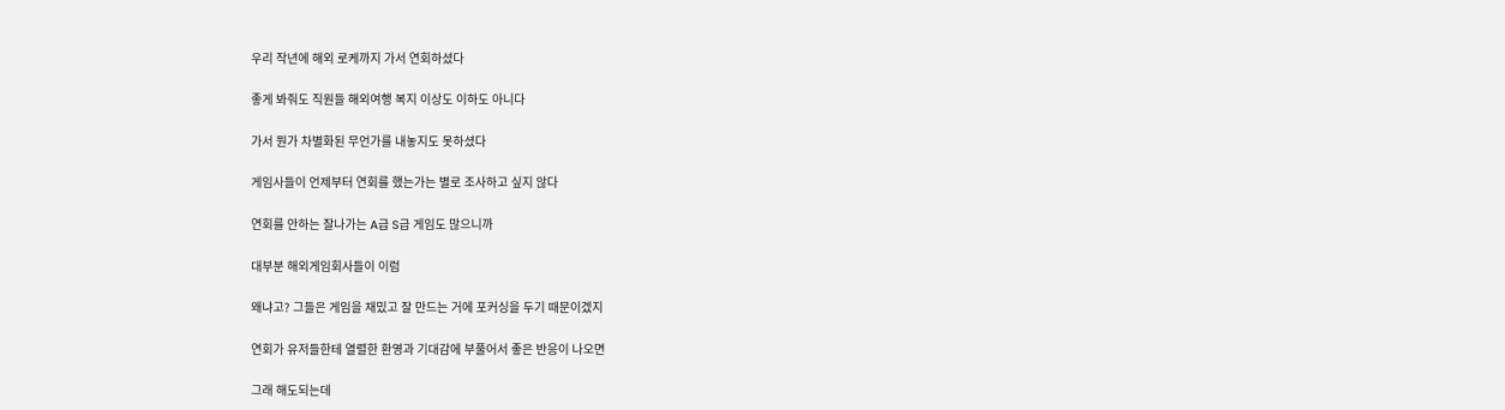우리 작년에 해외 로케까지 가서 연회하셨다

좋게 봐줘도 직원들 해외여행 복지 이상도 이하도 아니다

가서 뭔가 차별화된 무언가를 내놓지도 못하셨다

게임사들이 언제부터 연회를 했는가는 별로 조사하고 싶지 않다

연회를 안하는 잘나가는 A급 S급 게임도 많으니까

대부분 해외게임회사들이 이럼

왜냐고? 그들은 게임을 재밌고 잘 만드는 거에 포커싱을 두기 때문이겠지

연회가 유저들한테 열렬한 환영과 기대감에 부풀어서 좋은 반응이 나오면

그래 해도되는데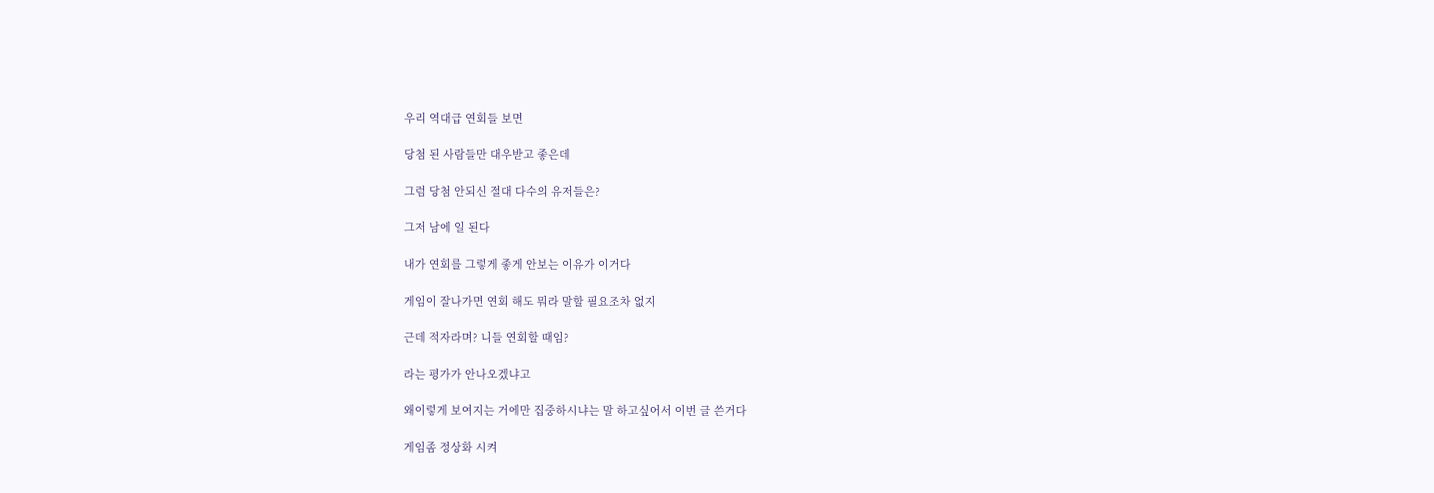우리 역대급 연회들 보면

당첨 된 사람들만 대우받고 좋은데

그럼 당첨 안되신 절대 다수의 유저들은?

그저 남에 일 된다

내가 연회를 그렇게 좋게 안보는 이유가 이거다

게임이 잘나가면 연회 해도 뭐라 말할 필요조차 없지

근데 적자라며? 니들 연회할 때임?

라는 평가가 안나오겠냐고

왜이렇게 보여지는 거에만 집중하시냐는 말 하고싶어서 이번 글 쓴거다

게임좀 정상화 시켜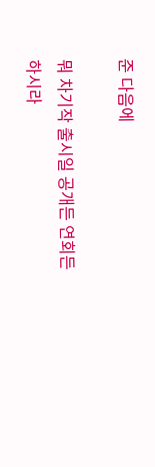준 다음에

뭐 차기작 출시일 공개든 연회든 하시라